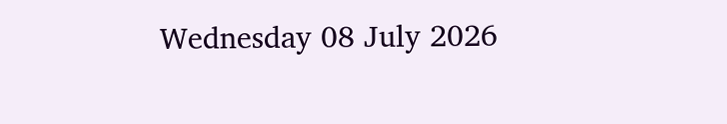Wednesday 08 July 2026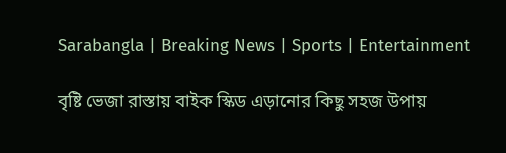Sarabangla | Breaking News | Sports | Entertainment

বৃষ্টি ভেজা রাস্তায় বাইক স্কিড এড়ানোর কিছু সহজ উপায়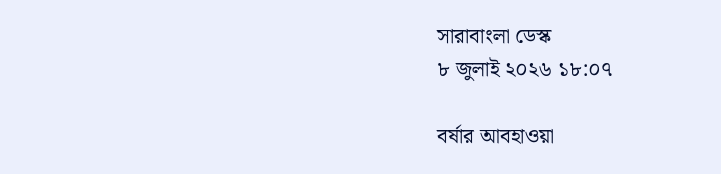সারাবাংলা ডেস্ক
৮ জুলাই ২০২৬ ১৮:০৭

বর্ষার আবহাওয়া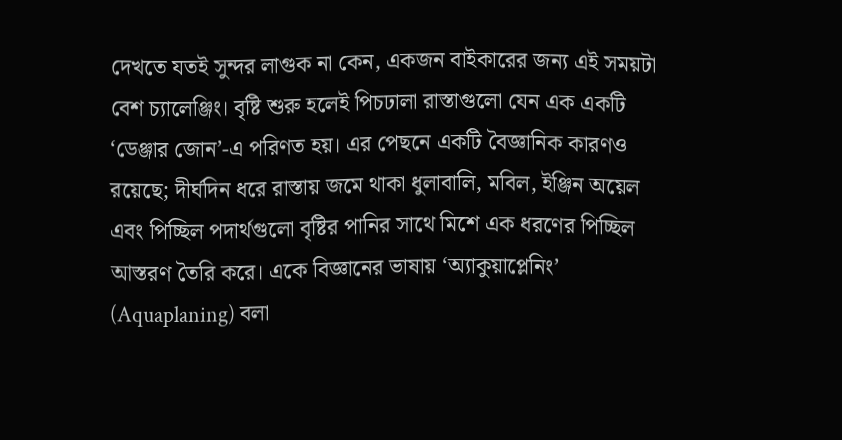দেখতে যতই সুন্দর লাগুক না কেন, একজন বাইকারের জন্য এই সময়টা বেশ চ্যালেঞ্জিং। বৃষ্টি শুরু হলেই পিচঢালা রাস্তাগুলো যেন এক একটি ‘ডেঞ্জার জোন’-এ পরিণত হয়। এর পেছনে একটি বৈজ্ঞানিক কারণও রয়েছে; দীর্ঘদিন ধরে রাস্তায় জমে থাকা ধুলাবালি, মবিল, ইঞ্জিন অয়েল এবং পিচ্ছিল পদার্থগুলো বৃষ্টির পানির সাথে মিশে এক ধরণের পিচ্ছিল আস্তরণ তৈরি করে। একে বিজ্ঞানের ভাষায় ‘অ্যাকুয়াপ্লেনিং’ (Aquaplaning) বলা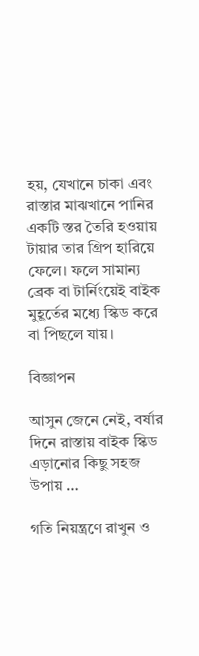হয়, যেখানে চাকা এবং রাস্তার মাঝখানে পানির একটি স্তর তৈরি হওয়ায় টায়ার তার গ্রিপ হারিয়ে ফেলে। ফলে সামান্য ব্রেক বা টার্নিংয়েই বাইক মুহূর্তের মধ্যে স্কিড করে বা পিছলে যায়।

বিজ্ঞাপন

আসুন জেনে নেই, বর্ষার দিনে রাস্তায় বাইক স্কিড এড়ানোর কিছু সহজ উপায় …

গতি নিয়ন্ত্রণে রাখুন ও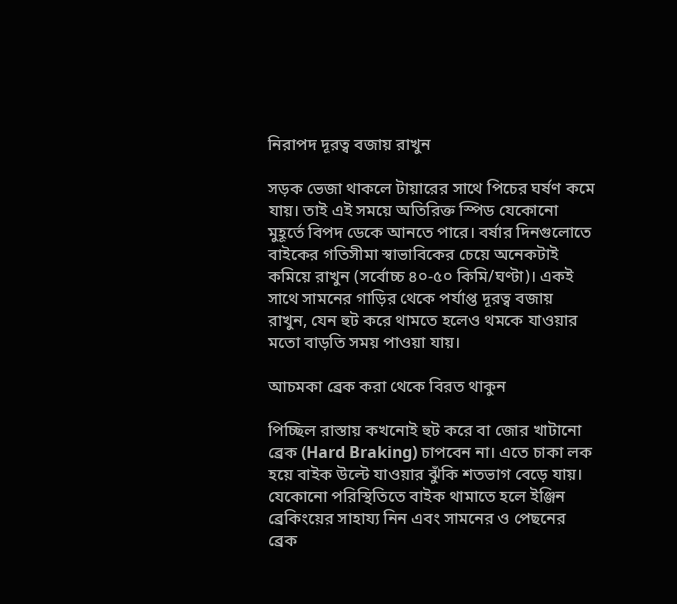নিরাপদ দূরত্ব বজায় রাখুন

সড়ক ভেজা থাকলে টায়ারের সাথে পিচের ঘর্ষণ কমে যায়। তাই এই সময়ে অতিরিক্ত স্পিড যেকোনো মুহূর্তে বিপদ ডেকে আনতে পারে। বর্ষার দিনগুলোতে বাইকের গতিসীমা স্বাভাবিকের চেয়ে অনেকটাই কমিয়ে রাখুন (সর্বোচ্চ ৪০-৫০ কিমি/ঘণ্টা)। একই সাথে সামনের গাড়ির থেকে পর্যাপ্ত দূরত্ব বজায় রাখুন, যেন হুট করে থামতে হলেও থমকে যাওয়ার মতো বাড়তি সময় পাওয়া যায়।

আচমকা ব্রেক করা থেকে বিরত থাকুন

পিচ্ছিল রাস্তায় কখনোই হুট করে বা জোর খাটানো ব্রেক (Hard Braking) চাপবেন না। এতে চাকা লক হয়ে বাইক উল্টে যাওয়ার ঝুঁকি শতভাগ বেড়ে যায়। যেকোনো পরিস্থিতিতে বাইক থামাতে হলে ইঞ্জিন ব্রেকিংয়ের সাহায্য নিন এবং সামনের ও পেছনের ব্রেক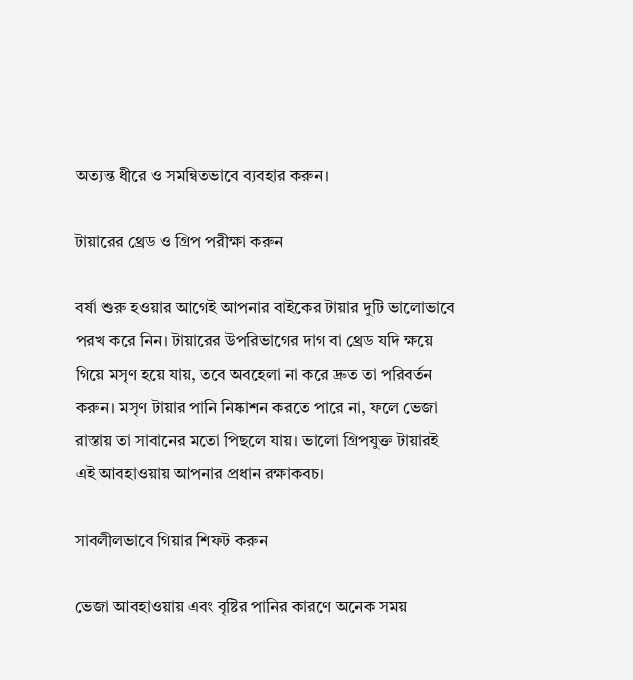অত্যন্ত ধীরে ও সমন্বিতভাবে ব্যবহার করুন।

টায়ারের থ্রেড ও গ্রিপ পরীক্ষা করুন

বর্ষা শুরু হওয়ার আগেই আপনার বাইকের টায়ার দুটি ভালোভাবে পরখ করে নিন। টায়ারের উপরিভাগের দাগ বা থ্রেড যদি ক্ষয়ে গিয়ে মসৃণ হয়ে যায়, তবে অবহেলা না করে দ্রুত তা পরিবর্তন করুন। মসৃণ টায়ার পানি নিষ্কাশন করতে পারে না, ফলে ভেজা রাস্তায় তা সাবানের মতো পিছলে যায়। ভালো গ্রিপযুক্ত টায়ারই এই আবহাওয়ায় আপনার প্রধান রক্ষাকবচ।

সাবলীলভাবে গিয়ার শিফট করুন

ভেজা আবহাওয়ায় এবং বৃষ্টির পানির কারণে অনেক সময়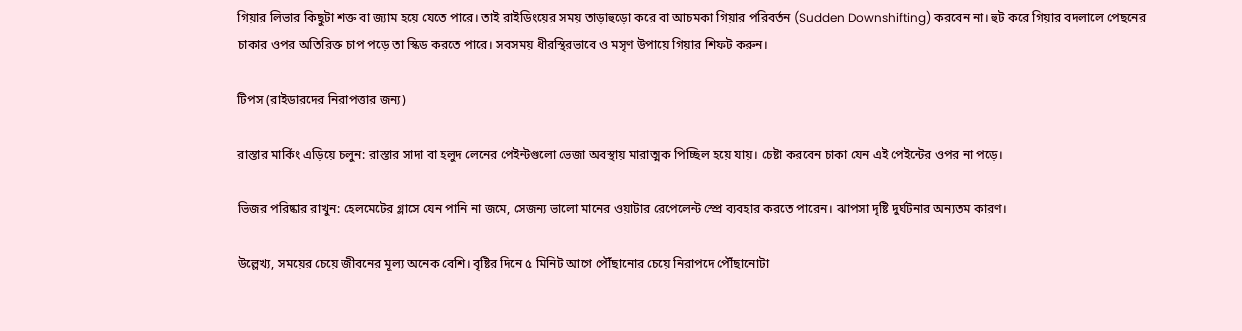গিয়ার লিভার কিছুটা শক্ত বা জ্যাম হয়ে যেতে পারে। তাই রাইডিংয়ের সময় তাড়াহুড়ো করে বা আচমকা গিয়ার পরিবর্তন (Sudden Downshifting) করবেন না। হুট করে গিয়ার বদলালে পেছনের চাকার ওপর অতিরিক্ত চাপ পড়ে তা স্কিড করতে পারে। সবসময় ধীরস্থিরভাবে ও মসৃণ উপায়ে গিয়ার শিফট করুন।

টিপস (রাইডারদের নিরাপত্তার জন্য)

রাস্তার মার্কিং এড়িয়ে চলুন: রাস্তার সাদা বা হলুদ লেনের পেইন্টগুলো ভেজা অবস্থায় মারাত্মক পিচ্ছিল হয়ে যায়। চেষ্টা করবেন চাকা যেন এই পেইন্টের ওপর না পড়ে।

ভিজর পরিষ্কার রাখুন: হেলমেটের গ্লাসে যেন পানি না জমে, সেজন্য ভালো মানের ওয়াটার রেপেলেন্ট স্প্রে ব্যবহার করতে পারেন। ঝাপসা দৃষ্টি দুর্ঘটনার অন্যতম কারণ।

উল্লেখ্য, সময়ের চেয়ে জীবনের মূল্য অনেক বেশি। বৃষ্টির দিনে ৫ মিনিট আগে পৌঁছানোর চেয়ে নিরাপদে পৌঁছানোটা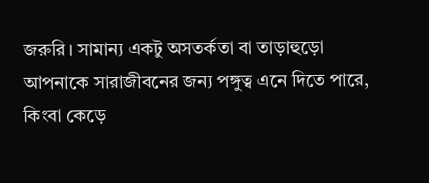জরুরি। সামান্য একটু অসতর্কতা বা তাড়াহুড়ো আপনাকে সারাজীবনের জন্য পঙ্গুত্ব এনে দিতে পারে, কিংবা কেড়ে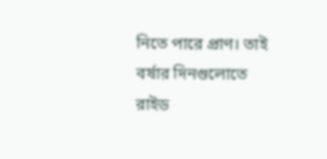নিতে পারে প্রাণ। তাই বর্ষার দিনগুলোতে রাইড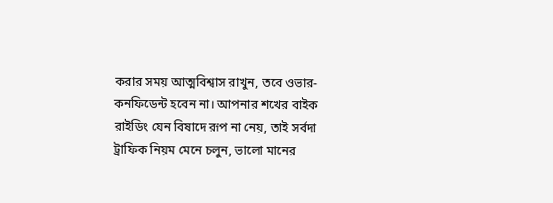করার সময় আত্মবিশ্বাস রাখুন, তবে ওভার-কনফিডেন্ট হবেন না। আপনার শখের বাইক রাইডিং যেন বিষাদে রূপ না নেয়, তাই সর্বদা ট্রাফিক নিয়ম মেনে চলুন, ভালো মানের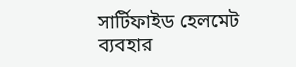সার্টিফাইড হেলমেট ব্যবহার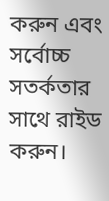করুন এবং সর্বোচ্চ সতর্কতার সাথে রাইড করুন।